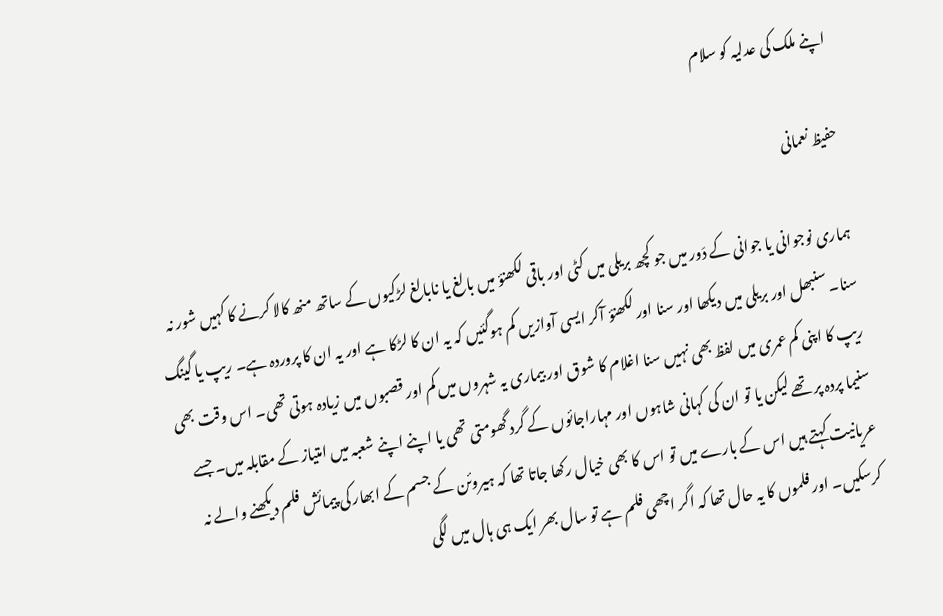اپنے ملک کی عدلیہ کو سلام

حفیظ نعمانی

ہماری نوجوانی یا جوانی کے دَور میں جو کچھ بریلی میں کٹی اور باقی لکھنؤ میں بالغ یا نابالغ لڑکیوں کے ساتھ منھ کالا کرنے کا کہیں شور نہ سنا۔ سنبھل اور بریلی میں دیکھا اور سنا اور لکھنؤ آکر ایسی آوازیں کم ہوگئیں کہ یہ ان کا لڑکا ہے اور یہ ان کا پروردہ ہے۔ ریپ یا گینگ ریپ کا اپنی کم عمری میں لفظ بھی نہیں سنا اغلام کا شوق اور بیماری یہ شہروں میں کم اور قصبوں میں زیادہ ہوتی تھی۔ اس وقت بھی سنیما پردہ پر تھے لیکن یا تو ان کی کہانی شاہوں اور مہاراجائوں کے گرد گھومتی تھی یا اپنے اپنے شعبہ میں امتیاز کے مقابلہ میں۔ جسے عریانیت کہتے ہیں اس کے بارے میں تو اس کا بھی خیال رکھا جاتا تھا کہ ہیروئن کے جسم کے ابھار کی پیمائش فلم دیکھنے والے نہ کرسکیں۔ اور فلموں کا یہ حال تھا کہ اگر اچھی فلم ہے تو سال بھر ایک ہی ہال میں لگی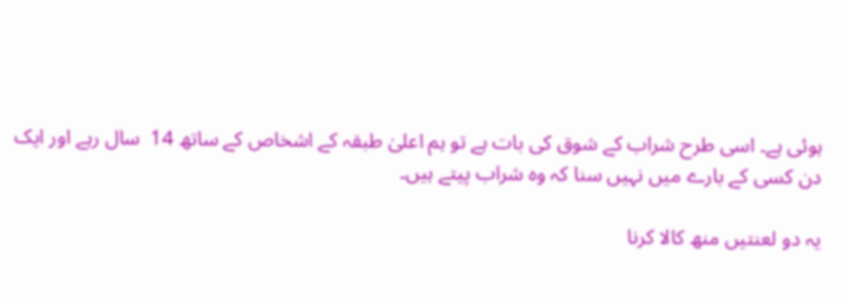ہوئی ہے۔ اسی طرح شراب کے شوق کی بات ہے تو ہم اعلیٰ طبقہ کے اشخاص کے ساتھ 14  سال رہے اور ایک دن کسی کے بارے میں نہیں سنا کہ وہ شراب پیتے ہیں۔

یہ دو لعنتیں منھ کالا کرنا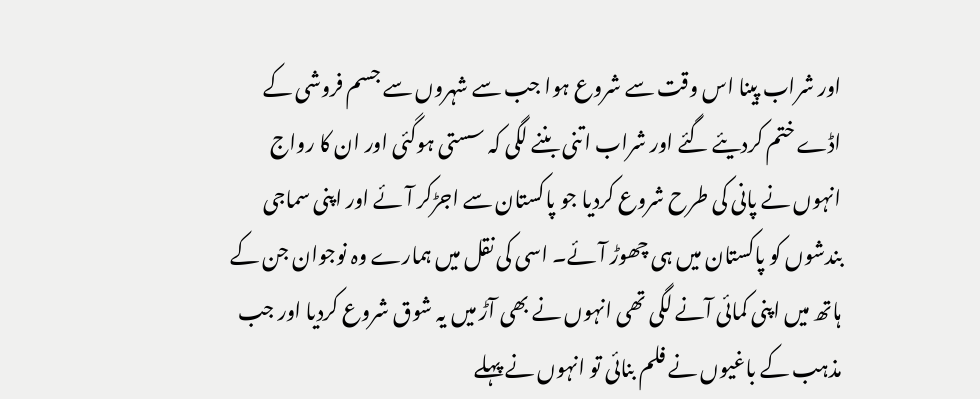اور شراب پینا اس وقت سے شروع ہوا جب سے شہروں سے جسم فروشی کے اڈے ختم کردیئے گئے اور شراب اتنی بننے لگی کہ سستی ہوگئی اور ان کا رواج انہوں نے پانی کی طرح شروع کردیا جو پاکستان سے اجڑکر آئے اور اپنی سماجی بندشوں کو پاکستان میں ہی چھوڑ آئے۔ اسی کی نقل میں ہمارے وہ نوجوان جن کے ہاتھ میں اپنی کمائی آنے لگی تھی انہوں نے بھی آڑ میں یہ شوق شروع کردیا اور جب مذہب کے باغیوں نے فلم بنائی تو انہوں نے پہلے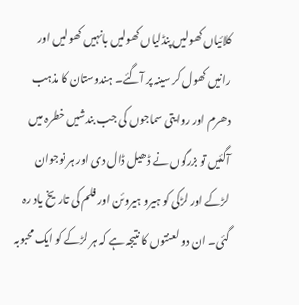کلائیاں کھولیں پنڈلیاں کھولیں بانہیں کھولیں اور رانیں کھول کر سینہ پر آگئے۔ ہندوستان کا مذہب دھرم اور روایتی سماجوں کی جب بندشیں خطرہ میں آگئیں تو بزرگوں نے ڈھیل ڈال دی اور ہر نوجوان لڑکے اور لڑکی کو ہیرو ہیروئن اور فلم کی تاریخ یاد رہ گئی۔ ان دو لعنتوں کا نتیجہ ہے کہ ہر لڑکے کو ایک محبوبہ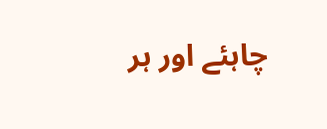چاہئے اور ہر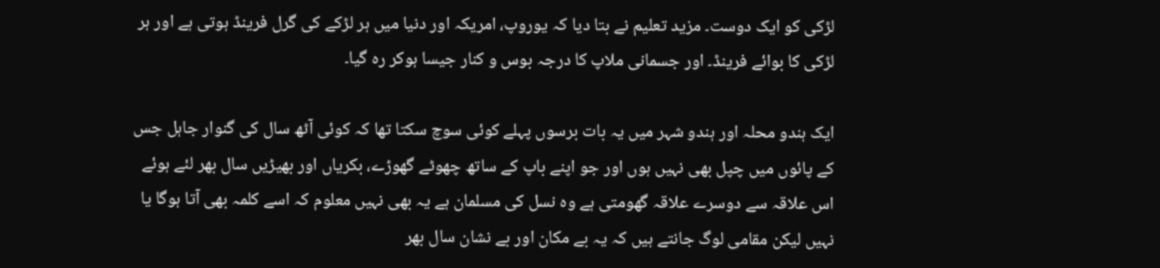لڑکی کو ایک دوست۔ مزید تعلیم نے بتا دیا کہ یوروپ، امریکہ اور دنیا میں ہر لڑکے کی گرل فرینڈ ہوتی ہے اور ہر لڑکی کا بوائے فرینڈ۔ اور جسمانی ملاپ کا درجہ بوس و کنار جیسا ہوکر رہ گیا۔

ایک ہندو محلہ اور ہندو شہر میں یہ بات برسوں پہلے کوئی سوچ سکتا تھا کہ کوئی آٹھ سال کی گنوار جاہل جس کے پائوں میں چپل بھی نہیں ہوں اور جو اپنے باپ کے ساتھ چھوٹے گھوڑے، بکریاں اور بھیڑیں سال بھر لئے ہوئے اس علاقہ سے دوسرے علاقہ گھومتی ہے وہ نسل کی مسلمان ہے یہ بھی نہیں معلوم کہ اسے کلمہ بھی آتا ہوگا یا نہیں لیکن مقامی لوگ جانتے ہیں کہ یہ بے مکان اور بے نشان سال بھر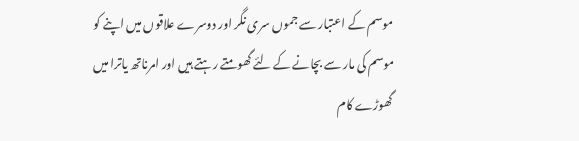موسم کے اعتبار سے جموں سری نگر اور دوسرے علاقوں میں اپنے کو موسم کی مار سے بچانے کے لئے گھومتے رہتے ہیں اور امرناتھ یاترا میں گھوڑے کام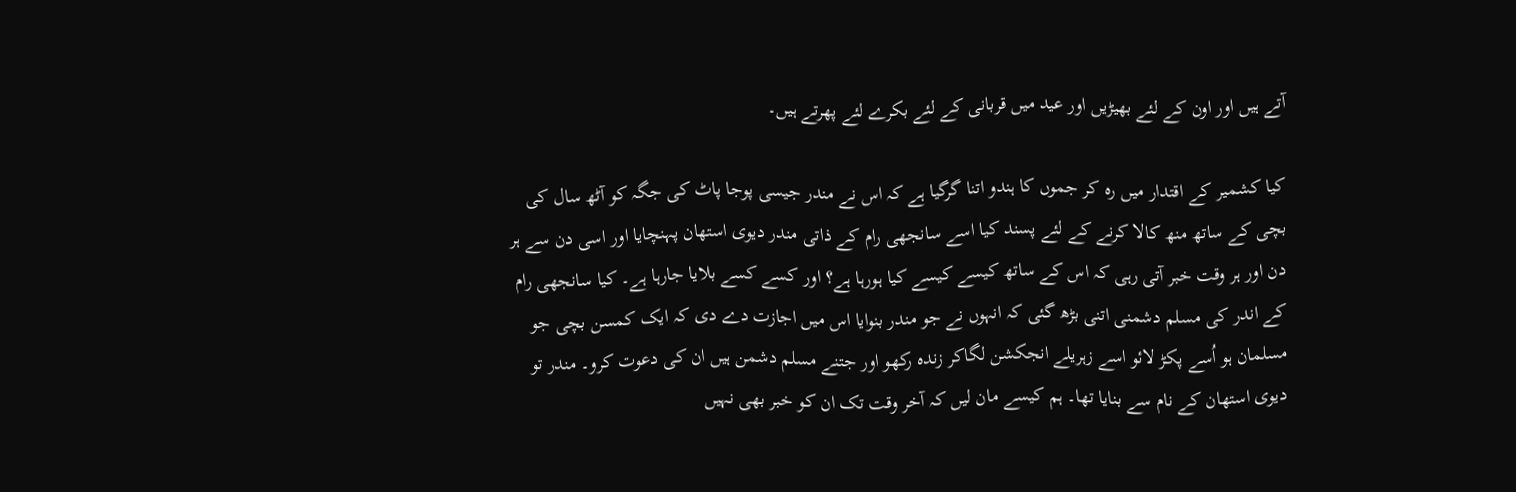آتے ہیں اور اون کے لئے بھیڑیں اور عید میں قربانی کے لئے بکرے لئے پھرتے ہیں۔

کیا کشمیر کے اقتدار میں رہ کر جموں کا ہندو اتنا گرگیا ہے کہ اس نے مندر جیسی پوجا پاٹ کی جگہ کو آٹھ سال کی بچی کے ساتھ منھ کالا کرنے کے لئے پسند کیا اسے سانجھی رام کے ذاتی مندر دیوی استھان پہنچایا اور اسی دن سے ہر دن اور ہر وقت خبر آتی رہی کہ اس کے ساتھ کیسے کیسے کیا ہورہا ہے؟ اور کسے کسے بلایا جارہا ہے۔ کیا سانجھی رام کے اندر کی مسلم دشمنی اتنی بڑھ گئی کہ انہوں نے جو مندر بنوایا اس میں اجازت دے دی کہ ایک کمسن بچی جو مسلمان ہو اُسے پکڑ لائو اسے زہریلے انجکشن لگاکر زندہ رکھو اور جتنے مسلم دشمن ہیں ان کی دعوت کرو۔ مندر تو دیوی استھان کے نام سے بنایا تھا۔ ہم کیسے مان لیں کہ آخر وقت تک ان کو خبر بھی نہیں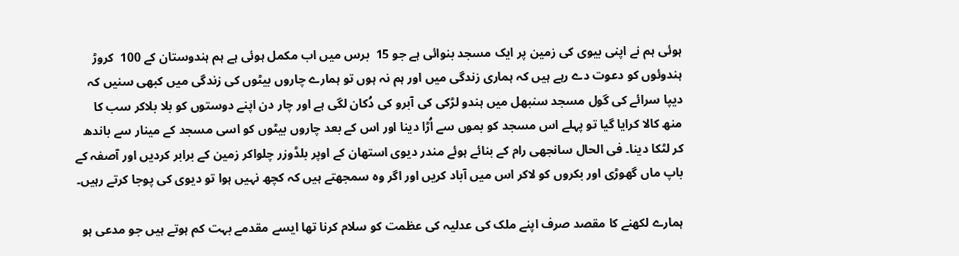ہوئی ہم نے اپنی بیوی کی زمین پر ایک مسجد بنوائی ہے جو 15  برس میں اب مکمل ہوئی ہے ہم ہندوستان کے 100  کروڑ ہندوئوں کو دعوت دے رہے ہیں کہ ہماری زندگی میں اور ہم نہ ہوں تو ہمارے چاروں بیٹوں کی زندگی میں کبھی سنیں کہ دیپا سرائے کی گول مسجد سنبھل میں ہندو لڑکی کی آبرو کی دُکان لگی ہے اور چار دن اپنے دوستوں کو بلا بلاکر سب کا منھ کالا کرایا گیا تو پہلے اس مسجد کو بموں سے اُڑا دینا اور اس کے بعد چاروں بیٹوں کو اسی مسجد کے مینار سے باندھ کر لٹکا دینا۔ فی الحال سانجھی رام کے بنائے ہوئے مندر دیوی استھان کے اوپر بلڈوزر چلواکر زمین کے برابر کردیں اور آصفہ کے باپ ماں گھوڑی اور بکروں کو لاکر اس میں آباد کریں اور اگر وہ سمجھتے ہیں کہ کچھ نہیں ہوا تو دیوی کی پوجا کرتے رہیں۔

ہمارے لکھنے کا مقصد صرف اپنے ملک کی عدلیہ کی عظمت کو سلام کرنا تھا ایسے مقدمے بہت کم ہوتے ہیں جو مدعی ہو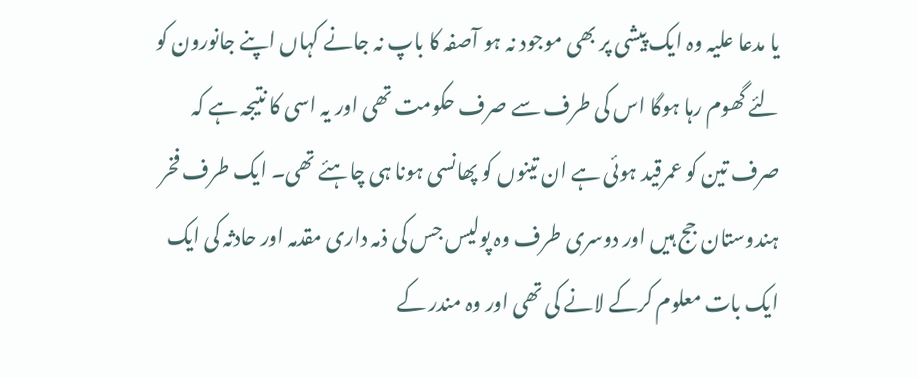یا مدعا علیہ وہ ایک پیشی پر بھی موجود نہ ہو آصفہ کا باپ نہ جانے کہاں اپنے جانورون کو لئے گھوم رہا ہوگا اس کی طرف سے صرف حکومت تھی اور یہ اسی کا نتیجہ ہے کہ صرف تین کو عمرقید ہوئی ہے ان تینوں کو پھانسی ہونا ہی چاہئے تھی۔ ایک طرف فخر ہندوستان جج ہیں اور دوسری طرف وہ پولیس جس کی ذمہ داری مقدمہ اور حادثہ کی ایک ایک بات معلوم کرکے لانے کی تھی اور وہ مندر کے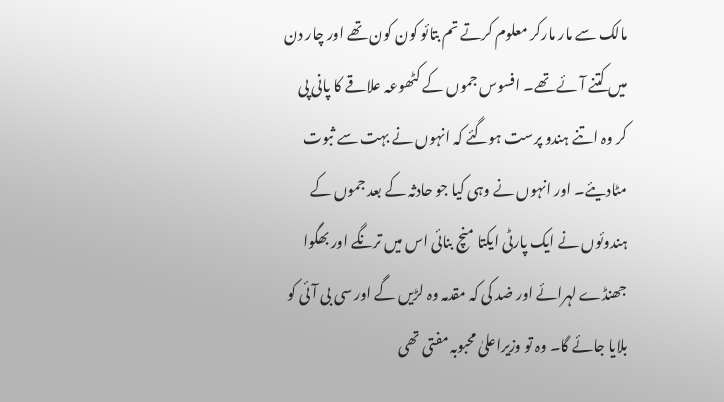مالک سے مار مارکر معلوم کرتے تم بتائو کون کون تھے اور چار دن میں کتنے آئے تھے۔ افسوس جموں کے کٹھوعہ علاقے کا پانی پی کر وہ اتنے ہندو پرست ہوگئے کہ انہوں نے بہت سے ثبوت مٹادیئے۔ اور انہوں نے وہی کیا جو حادثہ کے بعد جموں کے ہندوئوں نے ایک پارٹی ایکتا منچ بنائی اس میں ترنگے اور بھگوا جھنڈے لہرائے اور ضد کی کہ مقدمہ وہ لڑیں گے اور سی بی آئی کو بلایا جائے گا۔ وہ تو وزیراعلیٰ محبوبہ مفتی تھی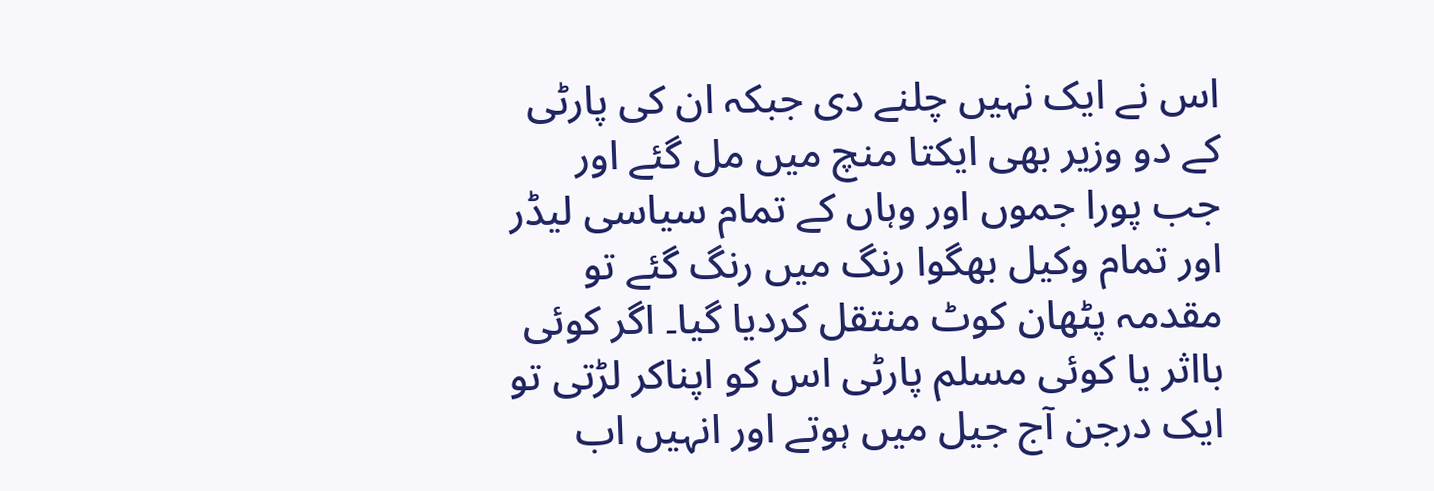اس نے ایک نہیں چلنے دی جبکہ ان کی پارٹی کے دو وزیر بھی ایکتا منچ میں مل گئے اور جب پورا جموں اور وہاں کے تمام سیاسی لیڈر اور تمام وکیل بھگوا رنگ میں رنگ گئے تو مقدمہ پٹھان کوٹ منتقل کردیا گیا۔ اگر کوئی بااثر یا کوئی مسلم پارٹی اس کو اپناکر لڑتی تو ایک درجن آج جیل میں ہوتے اور انہیں اب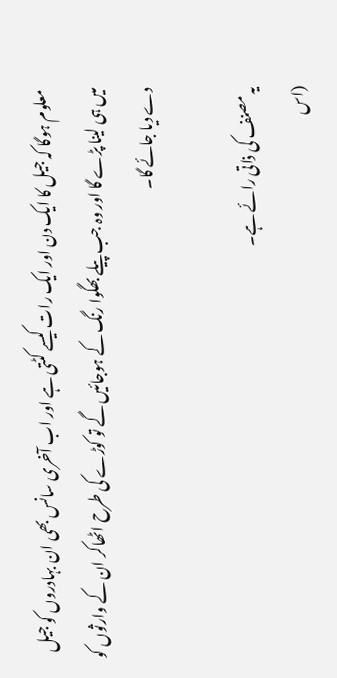معلوم ہوگا کہ جیل کا ایک دن اور ایک رات کیسے کٹتی ہے اور اب آخری سانس بھی ان بہادروں کو جیل میں ہی لینا پڑے گا اور وہ جب پیلے بھگوا رنگ کے ہوجائیں گے تو کوڑے کی طرح اٹھاکر ان کے وارثوں کو دے دیا جائے گا۔

یہ مصنف کی ذاتی رائے ہے۔
(اس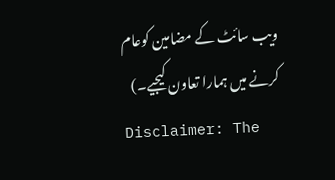ویب سائٹ کے مضامین کوعام کرنے میں ہمارا تعاون کیجیے۔)
Disclaimer: The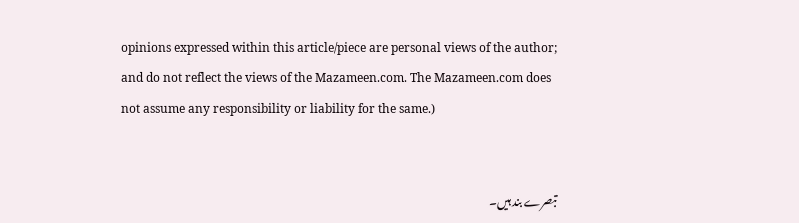opinions expressed within this article/piece are personal views of the author; and do not reflect the views of the Mazameen.com. The Mazameen.com does not assume any responsibility or liability for the same.)


تبصرے بند ہیں۔